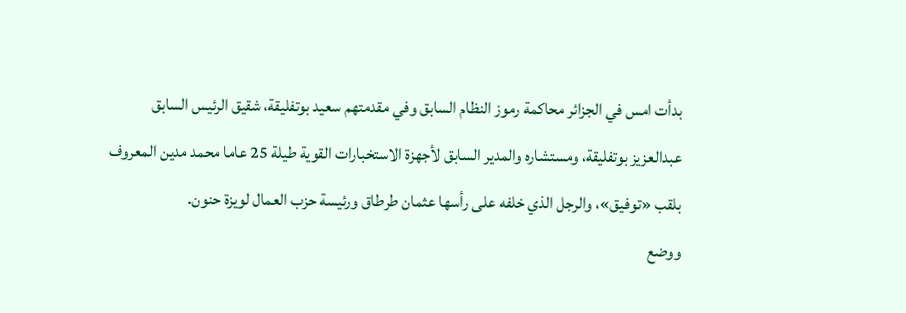بدأت امس في الجزائر محاكمة رموز النظام السابق وفي مقدمتهم سعيد بوتفليقة، شقيق الرئيس السابق عبدالعزيز بوتفليقة، ومستشاره والمدير السابق لأجهزة الاستخبارات القوية طيلة 25 عاما محمد مدين المعروف بلقب «توفيق»، والرجل الذي خلفه على رأسها عثمان طرطاق ورئيسة حزب العمال لويزة حنون.
ووضع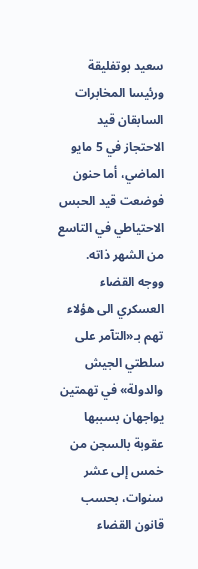سعيد بوتفليقة ورئيسا المخابرات السابقان قيد الاحتجاز في 5 مايو الماضي، أما حنون فوضعت قيد الحبس الاحتياطي في التاسع من الشهر ذاته.
ووجه القضاء العسكري الى هؤلاء تهم بـ«التآمر على سلطتي الجيش والدولة» في تهمتين يواجهان بسببها عقوبة بالسجن من خمس إلى عشر سنوات، بحسب قانون القضاء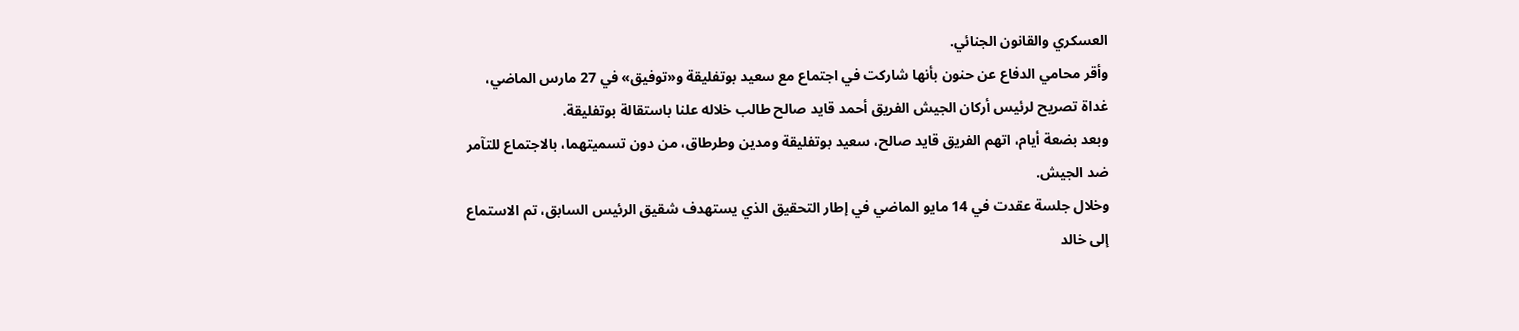العسكري والقانون الجنائي.
وأقر محامي الدفاع عن حنون بأنها شاركت في اجتماع مع سعيد بوتفليقة و«توفيق» في 27 مارس الماضي، غداة تصريح لرئيس أركان الجيش الفريق أحمد قايد صالح طالب خلاله علنا باستقالة بوتفليقة.
وبعد بضعة أيام، اتهم الفريق قايد صالح، سعيد بوتفليقة ومدين وطرطاق، من دون تسميتهما، بالاجتماع للتآمر ضد الجيش.
وخلال جلسة عقدت في 14 مايو الماضي في إطار التحقيق الذي يستهدف شقيق الرئيس السابق، تم الاستماع إلى خالد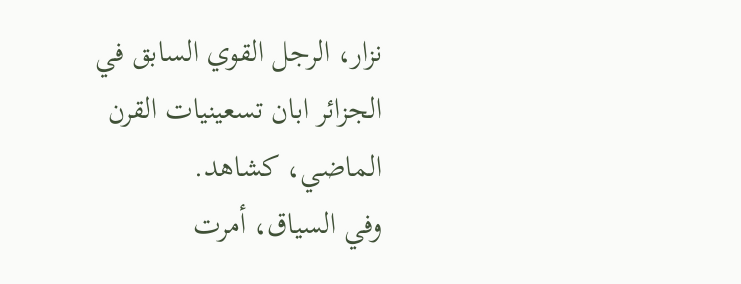نزار، الرجل القوي السابق في الجزائر ابان تسعينيات القرن الماضي، كشاهد.
وفي السياق، أمرت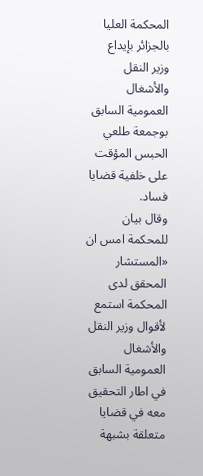المحكمة العليا بالجزائر بإيداع وزير النقل والأشغال العمومية السابق بوجمعة طلعي الحبس المؤقت على خلفية قضايا فساد.
وقال بيان للمحكمة امس ان «المستشار المحقق لدى المحكمة استمع لأقوال وزير النقل والأشغال العمومية السابق في اطار التحقيق معه في قضايا متعلقة بشبهة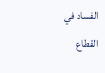الفساد في القطاع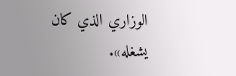الوزاري الذي كان يشغله».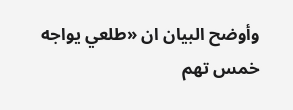وأوضح البيان ان «طلعي يواجه خمس تهم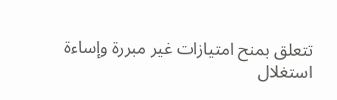تتعلق بمنح امتيازات غير مبررة وإساءة استغلال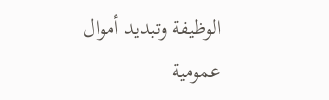الوظيفة وتبديد أموال عمومية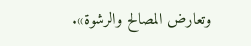وتعارض المصالح والرشوة».